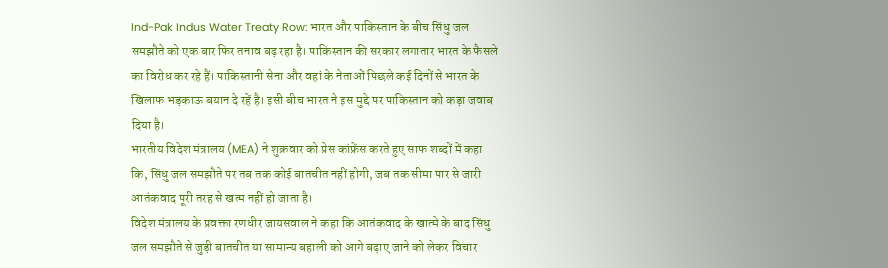Ind-Pak Indus Water Treaty Row: भारत और पाकिस्तान के बीच सिंधु जल समझौते को एक बार फिर तनाव बढ़ रहा है। पाकिस्तान की सरकार लगातार भारत के फैसले का विरोध कर रहे हैं। पाकिस्तानी सेना और वहां के नेताओं पिछले कई दिनों से भारत के खिलाफ भड़काऊ बयान दे रहें है। इसी बीच भारत ने इस मुद्दे पर पाकिस्तान को कड़ा जवाब दिया है।
भारतीय विदेश मंत्रालय (MEA) ने शुक्रवार को प्रेस कांफ्रेंस करते हुए साफ शब्दों में कहा कि, सिंधु जल समझौते पर तब तक कोई बातचीत नहीं होगी, जब तक सीमा पार से जारी आतंकवाद पूरी तरह से खत्म नहीं हो जाता है।
विदेश मंत्रालय के प्रवक्ता रणधीर जायसवाल ने कहा कि आतंकवाद के खात्मे के बाद सिंधु जल समझौते से जुड़ी बातचीत या सामान्य बहाली को आगे बढ़ाए जाने को लेकर विचार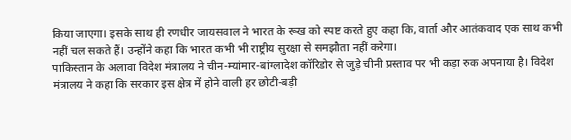किया जाएगा। इसके साथ ही रणधीर जायसवाल ने भारत के रूख को स्पष्ट करते हुए कहा कि, वार्ता और आतंकवाद एक साथ कभी नहीं चल सकते हैं। उन्होंने कहा कि भारत कभी भी राष्ट्रीय सुरक्षा से समझौता नहीं करेगा।
पाकिस्तान के अलावा विदेश मंत्रालय ने चीन-म्यांमार-बांग्लादेश कॉरिडोर से जुड़े चीनी प्रस्ताव पर भी कड़ा रुक अपनाया है। विदेश मंत्रालय ने कहा कि सरकार इस क्षेत्र में होने वाली हर छोटी-बड़ी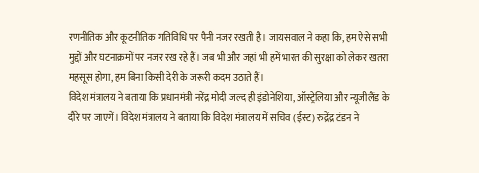रणनीतिक और कूटनीतिक गतिविधि पर पैनी नजर रखती है। जायसवाल ने कहा कि, हम ऐसे सभी मुद्दों और घटनाक्रमों पर नजर रख रहे हैं। जब भी और जहां भी हमें भारत की सुरक्षा को लेकर खतरा महसूस होगा, हम बिना किसी देरी के जरूरी कदम उठाते हैं।
विदेश मंत्रालय ने बताया कि प्रधानमंत्री नरेंद्र मोदी जल्द ही इंडोनेशिया, ऑस्ट्रेलिया और न्यूजीलैंड के दौरे पर जाएगें। विदेश मंत्रालय ने बताया कि विदेश मंत्रालय में सचिव (ईस्ट) रुद्रेंद्र टंडन ने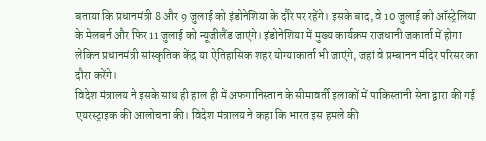बताया कि प्रधानमंत्री 8 और 9 जुलाई को इंडोनेशिया के दौरे पर रहेंगे। इसके बाद, वे 10 जुलाई को ऑस्ट्रेलिया के मेलबर्न और फिर 11 जुलाई को न्यूजीलैंड जाएंगे। इंडोनेशिया में मुख्य कार्यक्रम राजधानी जकार्ता में होगा लेकिन प्रधानमंत्री सांस्कृतिक केंद्र या ऐतिहासिक शहर योग्याकार्ता भी जाएंगे, जहां वे प्रम्बानन मंदिर परिसर का दौरा करेंगे।
विदेश मंत्रालय ने इसके साथ ही हाल ही में अफगानिस्तान के सीमावर्ती इलाकों में पाकिस्तानी सेना द्वारा की गई एयरस्ट्राइक की आलोचना की। विदेश मंत्रालय ने कहा कि भारत इस हमले की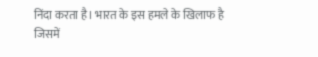निंदा करता है। भारत के इस हमले के खिलाफ है जिसमें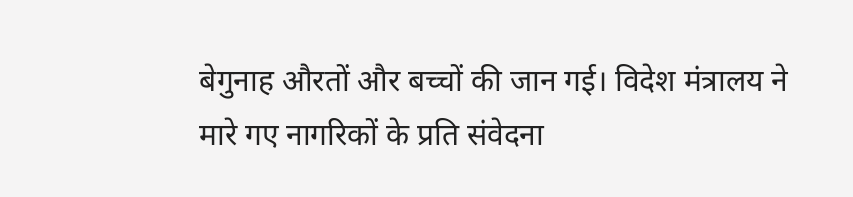बेगुनाह औरतों और बच्चों की जान गई। विदेश मंत्रालय ने मारे गए नागरिकों के प्रति संवेदना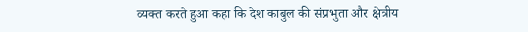व्यक्त करते हुआ कहा कि देश काबुल की संप्रभुता और क्षेत्रीय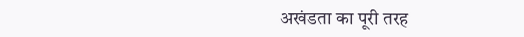अखंडता का पूरी तरह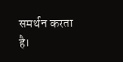समर्थन करता है।